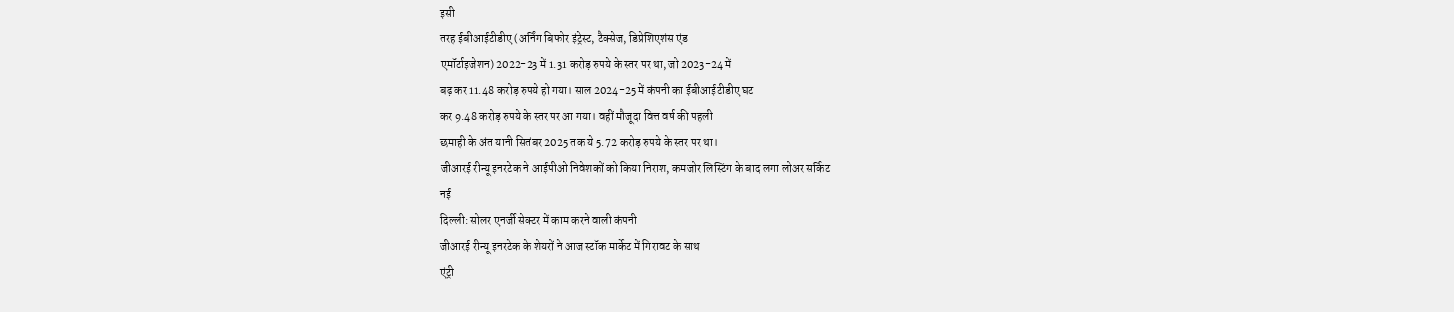इसी
तरह ईबीआईटीडीए (अर्निंग बिफोर इंट्रेस्ट, टैक्सेज, डिप्रेशिएशंस एंड
एमॉर्टाइजेशन) 2022-23 में 1.31 करोड़ रुपये के स्तर पर था, जो 2023-24 में
बढ़ कर 11.48 करोड़ रुपये हो गया। साल 2024-25 में कंपनी का ईबीआईटीडीए घट
कर 9.48 करोड़ रुपये के स्तर पर आ गया। वहीं मौजूदा वित्त वर्ष की पहली
छमाही के अंत यानी सितंबर 2025 तक ये 5.72 करोड़ रुपये के स्तर पर था।
जीआरई रीन्यू इनरटेक ने आईपीओ निवेशकों को किया निराश, कमजोर लिस्टिंग के बाद लगा लोअर सर्किट
नई
दिल्ली: सोलर एनर्जी सेक्टर में काम करने वाली कंपनी
जीआरई रीन्यू इनरटेक के शेयरों ने आज स्टॉक मार्केट में गिरावट के साथ
एंट्री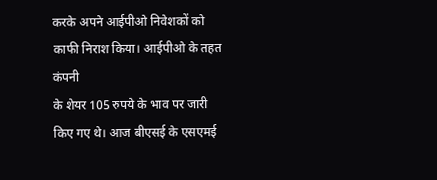करके अपने आईपीओ निवेशकों को काफी निराश किया। आईपीओ के तहत कंपनी
के शेयर 105 रुपये के भाव पर जारी किए गए थे। आज बीएसई के एसएमई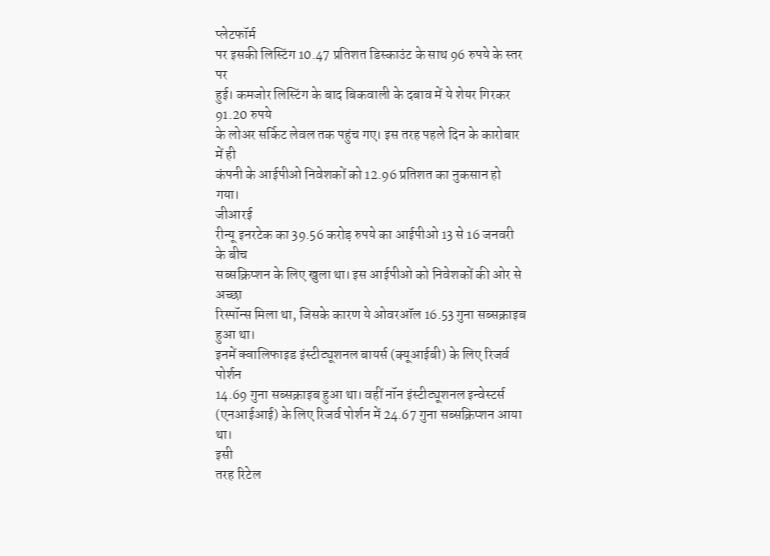प्लेटफॉर्म
पर इसकी लिस्टिंग 10.47 प्रतिशत डिस्काउंट के साथ 96 रुपये के स्तर पर
हुई। कमजोर लिस्टिंग के बाद बिकवाली के दबाव में ये शेयर गिरकर 91.20 रुपये
के लोअर सर्किट लेवल तक पहुंच गए। इस तरह पहले दिन के कारोबार में ही
कंपनी के आईपीओ निवेशकों को 12.96 प्रतिशत का नुकसान हो गया।
जीआरई
रीन्यू इनरटेक का 39.56 करोड़ रुपये का आईपीओ 13 से 16 जनवरी के बीच
सब्सक्रिप्शन के लिए खुला था। इस आईपीओ को निवेशकों की ओर से अच्छा
रिस्पॉन्स मिला था, जिसके कारण ये ओवरऑल 16.53 गुना सब्सक्राइब हुआ था।
इनमें क्वालिफाइड इंस्टीट्यूशनल बायर्स (क्यूआईबी) के लिए रिजर्व पोर्शन
14.69 गुना सब्सक्राइब हुआ था। वहीं नॉन इंस्टीट्यूशनल इन्वेस्टर्स
(एनआईआई) के लिए रिजर्व पोर्शन में 24.67 गुना सब्सक्रिप्शन आया था।
इसी
तरह रिटेल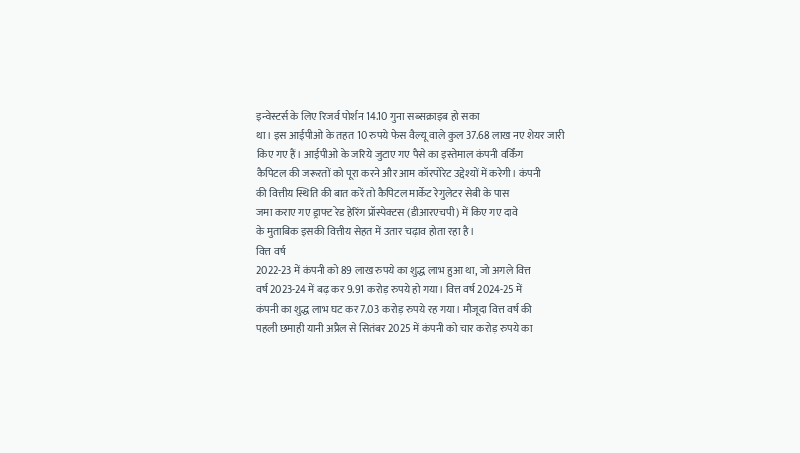इन्वेस्टर्स के लिए रिजर्व पोर्शन 14.10 गुना सब्सक्राइब हो सका
था। इस आईपीओ के तहत 10 रुपये फेस वैल्यू वाले कुल 37.68 लाख नए शेयर जारी
किए गए हैं। आईपीओ के जरिये जुटाए गए पैसे का इस्तेमाल कंपनी वर्किंग
कैपिटल की जरूरतों को पूरा करने और आम कॉरपोरेट उद्देश्यों में करेगी। कंपनी
की वित्तीय स्थिति की बात करें तो कैपिटल मार्केट रेगुलेटर सेबी के पास
जमा कराए गए ड्राफ्ट रेड हेरिंग प्रॉस्पेक्टस (डीआरएचपी) में किए गए दावे
के मुताबिक इसकी वित्तीय सेहत में उतार चढ़ाव होता रहा है।
वित्त वर्ष
2022-23 में कंपनी को 89 लाख रुपये का शुद्ध लाभ हुआ था, जो अगले वित्त
वर्ष 2023-24 में बढ़ कर 9.91 करोड़ रुपये हो गया। वित्त वर्ष 2024-25 में
कंपनी का शुद्ध लाभ घट कर 7.03 करोड़ रुपये रह गया। मौजूदा वित्त वर्ष की
पहली छमाही यानी अप्रैल से सितंबर 2025 में कंपनी को चार करोड़ रुपये का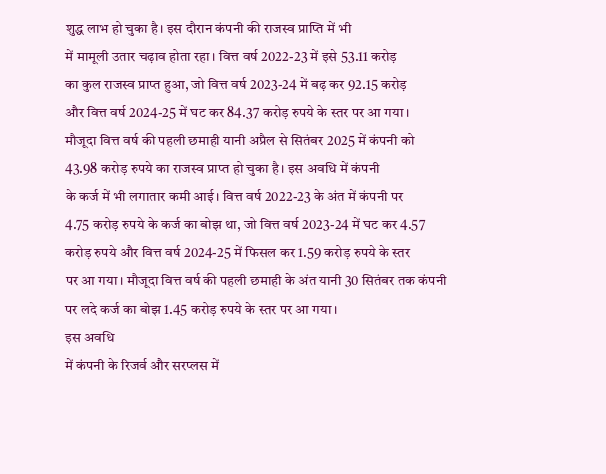शुद्ध लाभ हो चुका है। इस दौरान कंपनी की राजस्व प्राप्ति में भी
में मामूली उतार चढ़ाव होता रहा। वित्त वर्ष 2022-23 में इसे 53.11 करोड़
का कुल राजस्व प्राप्त हुआ, जो वित्त वर्ष 2023-24 में बढ़ कर 92.15 करोड़
और वित्त वर्ष 2024-25 में घट कर 84.37 करोड़ रुपये के स्तर पर आ गया।
मौजूदा वित्त वर्ष की पहली छमाही यानी अप्रैल से सितंबर 2025 में कंपनी को
43.98 करोड़ रुपये का राजस्व प्राप्त हो चुका है। इस अवधि में कंपनी
के कर्ज में भी लगातार कमी आई। वित्त वर्ष 2022-23 के अंत में कंपनी पर
4.75 करोड़ रुपये के कर्ज का बोझ था, जो वित्त वर्ष 2023-24 में घट कर 4.57
करोड़ रुपये और वित्त वर्ष 2024-25 में फिसल कर 1.59 करोड़ रुपये के स्तर
पर आ गया। मौजूदा वित्त वर्ष की पहली छमाही के अंत यानी 30 सितंबर तक कंपनी
पर लदे कर्ज का बोझ 1.45 करोड़ रुपये के स्तर पर आ गया।
इस अवधि
में कंपनी के रिजर्व और सरप्लस में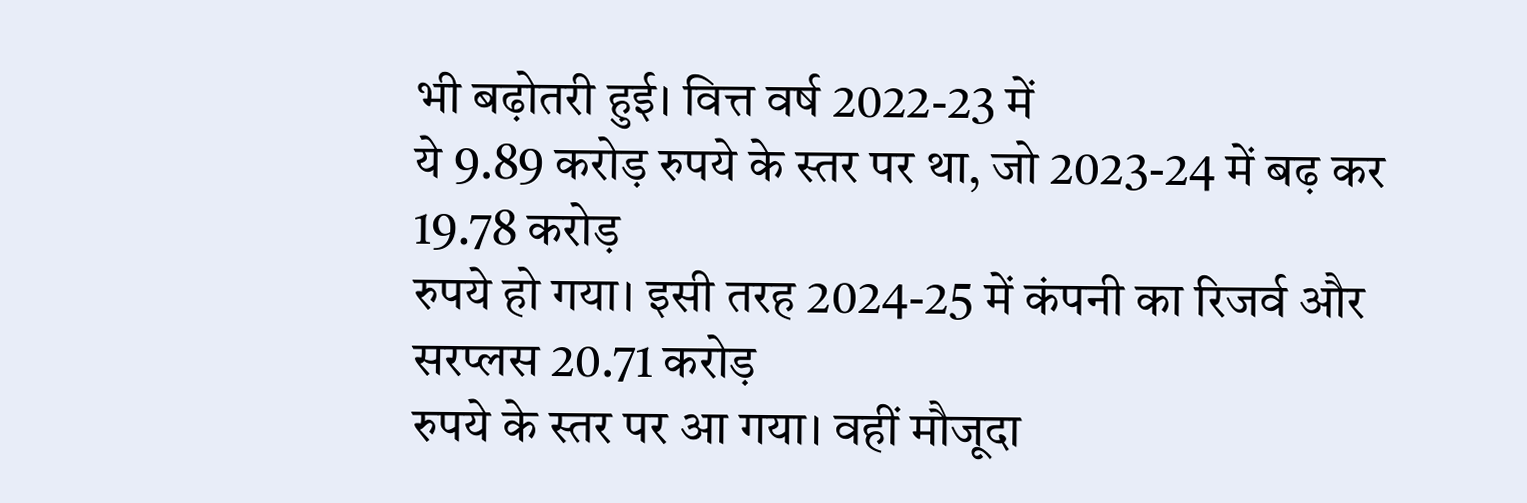भी बढ़ोतरी हुई। वित्त वर्ष 2022-23 में
ये 9.89 करोड़ रुपये के स्तर पर था, जो 2023-24 में बढ़ कर 19.78 करोड़
रुपये हो गया। इसी तरह 2024-25 में कंपनी का रिजर्व और सरप्लस 20.71 करोड़
रुपये के स्तर पर आ गया। वहीं मौजूदा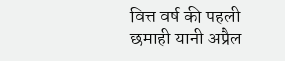वित्त वर्ष की पहली छमाही यानी अप्रैल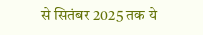से सितंबर 2025 तक ये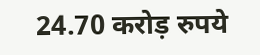24.70 करोड़ रुपये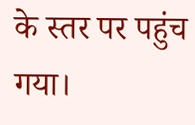के स्तर पर पहुंच गया।